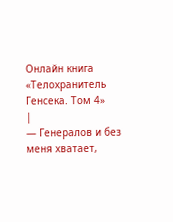Онлайн книга «Телохранитель Генсека. Том 4»
|
— Генералов и без меня хватает,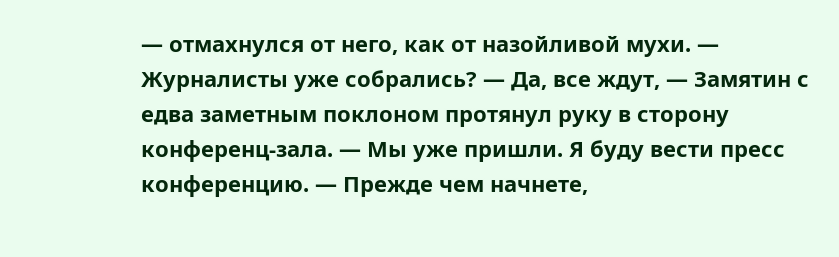— отмахнулся от него, как от назойливой мухи. — Журналисты уже собрались? — Да, все ждут, — Замятин с едва заметным поклоном протянул руку в сторону конференц-зала. — Мы уже пришли. Я буду вести пресс конференцию. — Прежде чем начнете,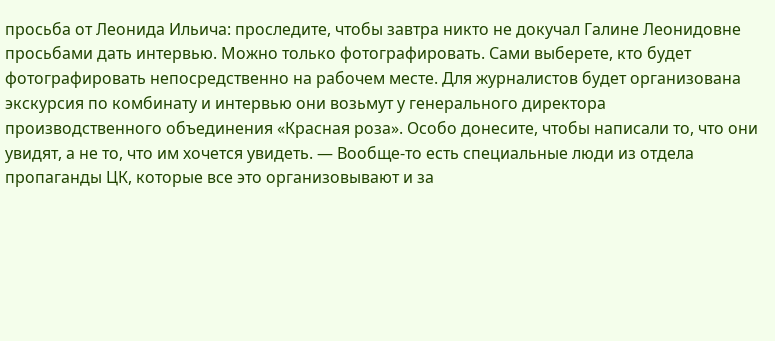просьба от Леонида Ильича: проследите, чтобы завтра никто не докучал Галине Леонидовне просьбами дать интервью. Можно только фотографировать. Сами выберете, кто будет фотографировать непосредственно на рабочем месте. Для журналистов будет организована экскурсия по комбинату и интервью они возьмут у генерального директора производственного объединения «Красная роза». Особо донесите, чтобы написали то, что они увидят, а не то, что им хочется увидеть. — Вообще-то есть специальные люди из отдела пропаганды ЦК, которые все это организовывают и за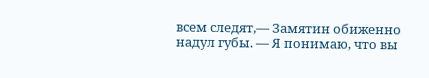всем следят,— Замятин обиженно надул губы. — Я понимаю, что вы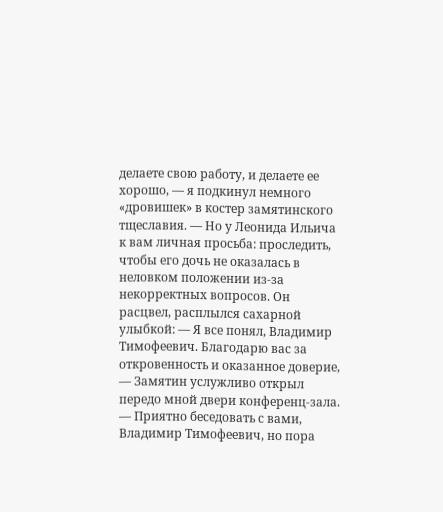делаете свою работу, и делаете ее хорошо, — я подкинул немного «дровишек» в костер замятинского тщеславия. — Но у Леонида Ильича к вам личная просьба: проследить, чтобы его дочь не оказалась в неловком положении из-за некорректных вопросов. Он расцвел, расплылся сахарной улыбкой: — Я все понял, Владимир Тимофеевич. Благодарю вас за откровенность и оказанное доверие, — Замятин услужливо открыл передо мной двери конференц-зала. — Приятно беседовать с вами, Владимир Тимофеевич, но пора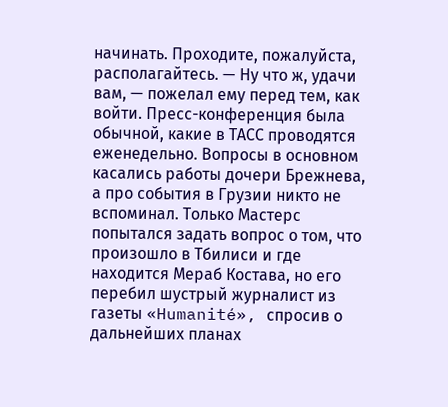начинать. Проходите, пожалуйста, располагайтесь. — Ну что ж, удачи вам, — пожелал ему перед тем, как войти. Пресс-конференция была обычной, какие в ТАСС проводятся еженедельно. Вопросы в основном касались работы дочери Брежнева, а про события в Грузии никто не вспоминал. Только Мастерс попытался задать вопрос о том, что произошло в Тбилиси и где находится Мераб Костава, но его перебил шустрый журналист из газеты «Humanité», спросив о дальнейших планах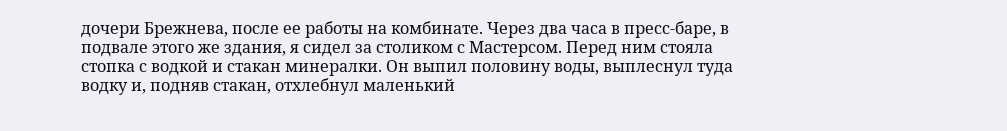дочери Брежнева, после ее работы на комбинате. Через два часа в пресс-баре, в подвале этого же здания, я сидел за столиком с Мастерсом. Перед ним стояла стопка с водкой и стакан минералки. Он выпил половину воды, выплеснул туда водку и, подняв стакан, отхлебнул маленький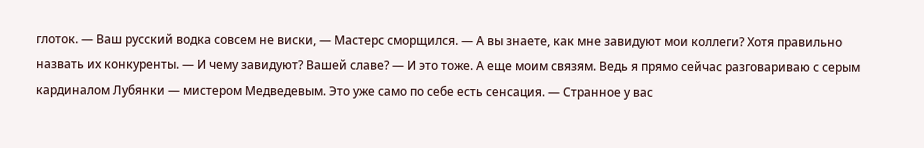глоток. — Ваш русский водка совсем не виски, — Мастерс сморщился. — А вы знаете, как мне завидуют мои коллеги? Хотя правильно назвать их конкуренты. — И чему завидуют? Вашей славе? — И это тоже. А еще моим связям. Ведь я прямо сейчас разговариваю с серым кардиналом Лубянки — мистером Медведевым. Это уже само по себе есть сенсация. — Странное у вас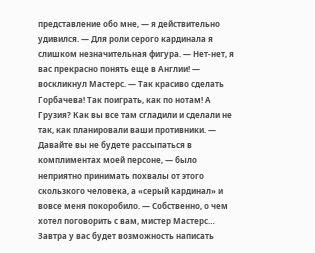представление обо мне, — я действительно удивился. — Для роли серого кардинала я слишком незначительная фигура. — Нет-нет, я вас прекрасно понять еще в Англии! — воскликнул Мастерс. — Так красиво сделать Горбачева! Так поиграть, как по нотам! А Грузия? Как вы все там сгладили и сделали не так, как планировали ваши противники. — Давайте вы не будете рассыпаться в комплиментах моей персоне, — было неприятно принимать похвалы от этого скользкого человека, а «серый кардинал» и вовсе меня покоробило. — Собственно, о чем хотел поговорить с вам, мистер Мастерс… Завтра у вас будет возможность написать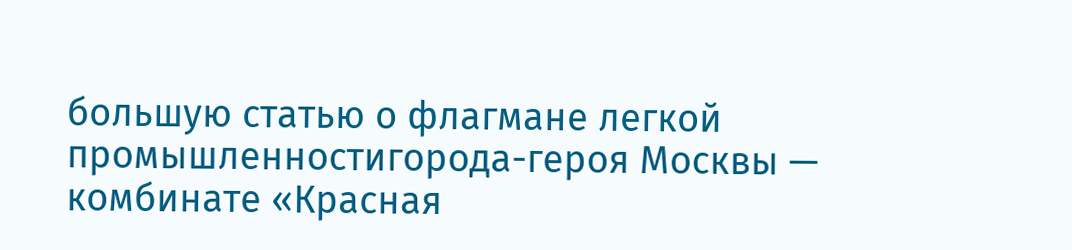большую статью о флагмане легкой промышленностигорода-героя Москвы — комбинате «Красная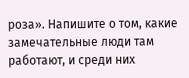роза». Напишите о том, какие замечательные люди там работают, и среди них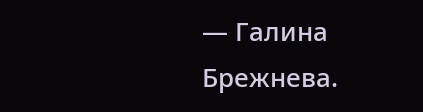— Галина Брежнева.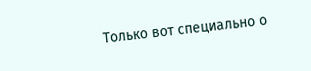Только вот специально о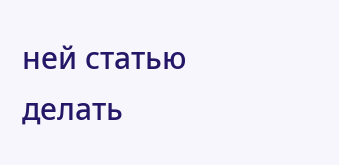ней статью делать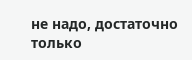не надо, достаточно только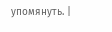упомянуть. |